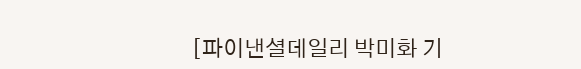[파이낸셜데일리 박미화 기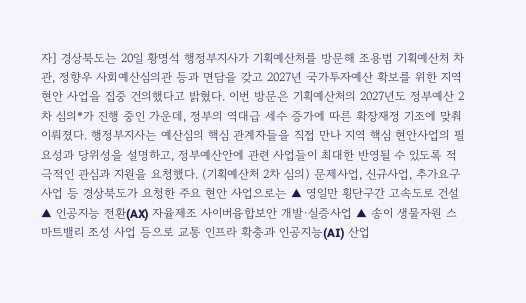자] 경상북도는 20일 황명석 행정부지사가 기획예산처를 방문해 조용범 기획예산처 차관, 정향우 사회예산심의관 등과 면담을 갖고 2027년 국가투자예산 확보를 위한 지역 현안 사업을 집중 건의했다고 밝혔다. 이번 방문은 기획예산처의 2027년도 정부예산 2차 심의*가 진행 중인 가운데, 정부의 역대급 세수 증가에 따른 확장재정 기조에 맞춰 이뤄졌다. 행정부지사는 예산심의 핵심 관계자들을 직접 만나 지역 핵심 현안사업의 필요성과 당위성을 설명하고, 정부예산안에 관련 사업들이 최대한 반영될 수 있도록 적극적인 관심과 지원을 요청했다. (기획예산처 2차 심의) 문제사업, 신규사업, 추가요구사업 등 경상북도가 요청한 주요 현안 사업으로는 ▲ 영일만 횡단구간 고속도로 건설 ▲ 인공지능 전환(AX) 자율제조 사이버융합보안 개발·실증사업 ▲ 송이 생물자원 스마트밸리 조성 사업 등으로 교통 인프라 확충과 인공지능(AI) 산업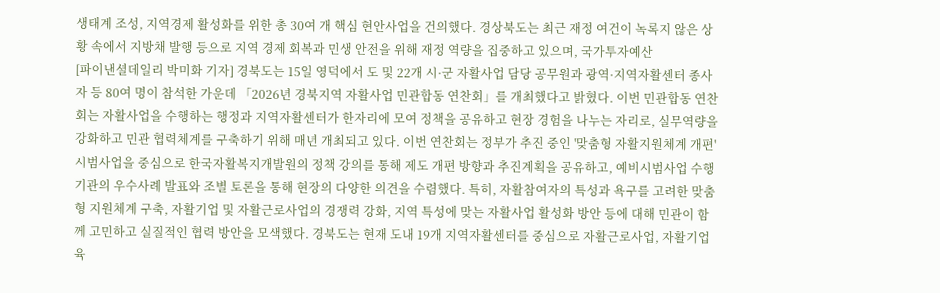생태계 조성, 지역경제 활성화를 위한 총 30여 개 핵심 현안사업을 건의했다. 경상북도는 최근 재정 여건이 녹록지 않은 상황 속에서 지방채 발행 등으로 지역 경제 회복과 민생 안전을 위해 재정 역량을 집중하고 있으며, 국가투자예산
[파이낸셜데일리 박미화 기자] 경북도는 15일 영덕에서 도 및 22개 시·군 자활사업 담당 공무원과 광역·지역자활센터 종사자 등 80여 명이 참석한 가운데 「2026년 경북지역 자활사업 민관합동 연찬회」를 개최했다고 밝혔다. 이번 민관합동 연찬회는 자활사업을 수행하는 행정과 지역자활센터가 한자리에 모여 정책을 공유하고 현장 경험을 나누는 자리로, 실무역량을 강화하고 민관 협력체계를 구축하기 위해 매년 개최되고 있다. 이번 연찬회는 정부가 추진 중인 '맞춤형 자활지원체계 개편' 시범사업을 중심으로 한국자활복지개발원의 정책 강의를 통해 제도 개편 방향과 추진계획을 공유하고, 예비시범사업 수행기관의 우수사례 발표와 조별 토론을 통해 현장의 다양한 의견을 수렴했다. 특히, 자활참여자의 특성과 욕구를 고려한 맞춤형 지원체계 구축, 자활기업 및 자활근로사업의 경쟁력 강화, 지역 특성에 맞는 자활사업 활성화 방안 등에 대해 민관이 함께 고민하고 실질적인 협력 방안을 모색했다. 경북도는 현재 도내 19개 지역자활센터를 중심으로 자활근로사업, 자활기업 육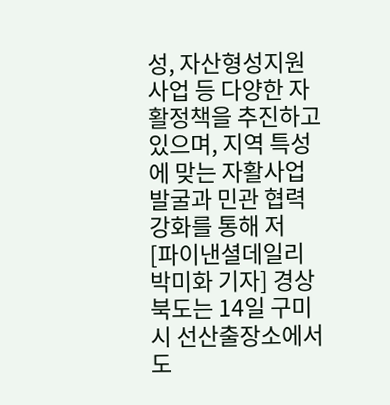성, 자산형성지원사업 등 다양한 자활정책을 추진하고 있으며, 지역 특성에 맞는 자활사업 발굴과 민관 협력 강화를 통해 저
[파이낸셜데일리 박미화 기자] 경상북도는 14일 구미시 선산출장소에서 도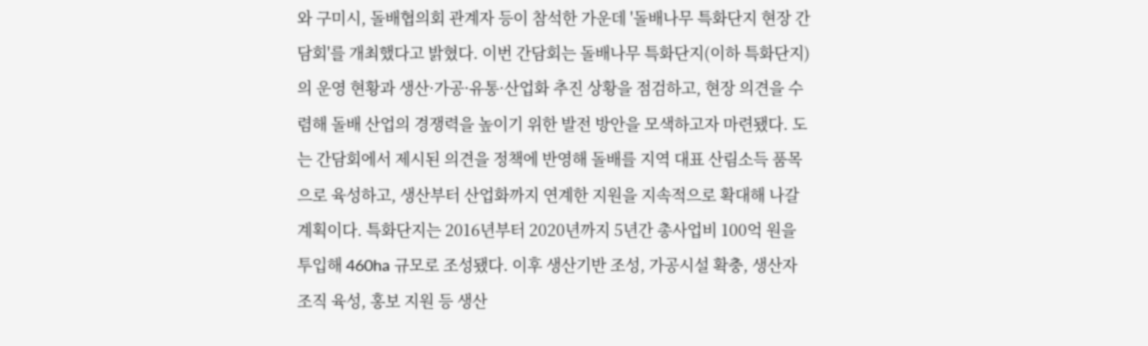와 구미시, 돌배협의회 관계자 등이 참석한 가운데 '돌배나무 특화단지 현장 간담회'를 개최했다고 밝혔다. 이번 간담회는 돌배나무 특화단지(이하 특화단지)의 운영 현황과 생산·가공·유통·산업화 추진 상황을 점검하고, 현장 의견을 수렴해 돌배 산업의 경쟁력을 높이기 위한 발전 방안을 모색하고자 마련됐다. 도는 간담회에서 제시된 의견을 정책에 반영해 돌배를 지역 대표 산림소득 품목으로 육성하고, 생산부터 산업화까지 연계한 지원을 지속적으로 확대해 나갈 계획이다. 특화단지는 2016년부터 2020년까지 5년간 총사업비 100억 원을 투입해 460ha 규모로 조성됐다. 이후 생산기반 조성, 가공시설 확충, 생산자 조직 육성, 홍보 지원 등 생산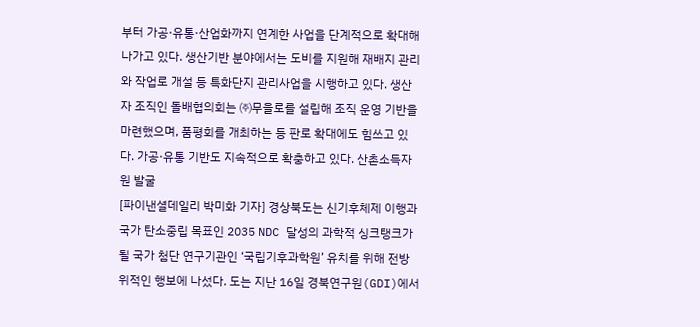부터 가공·유통·산업화까지 연계한 사업을 단계적으로 확대해 나가고 있다. 생산기반 분야에서는 도비를 지원해 재배지 관리와 작업로 개설 등 특화단지 관리사업을 시행하고 있다. 생산자 조직인 돌배협의회는 ㈜무을로를 설립해 조직 운영 기반을 마련했으며, 품평회를 개최하는 등 판로 확대에도 힘쓰고 있다. 가공·유통 기반도 지속적으로 확충하고 있다. 산촌소득자원 발굴
[파이낸셜데일리 박미화 기자] 경상북도는 신기후체제 이행과 국가 탄소중립 목표인 2035 NDC 달성의 과학적 싱크탱크가 될 국가 첨단 연구기관인 ‘국립기후과학원’ 유치를 위해 전방위적인 행보에 나섰다. 도는 지난 16일 경북연구원(GDI)에서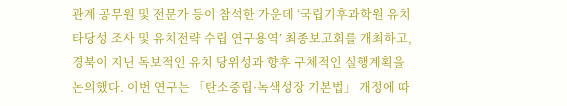관계 공무원 및 전문가 등이 참석한 가운데 ‘국립기후과학원 유치 타당성 조사 및 유치전략 수립 연구용역’ 최종보고회를 개최하고, 경북이 지닌 독보적인 유치 당위성과 향후 구체적인 실행계획을 논의했다. 이번 연구는 「탄소중립·녹색성장 기본법」 개정에 따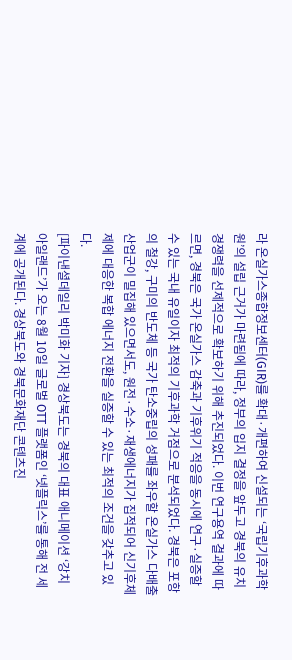라 온실가스종합정보센터(GIR)를 확대·개편하여 신설되는 ‘국립기후과학원’의 설립 근거가 마련됨에 따라, 정부의 입지 결정을 앞두고 경북의 유치 경쟁력을 선제적으로 확보하기 위해 추진되었다. 이번 연구용역 결과에 따르면, 경북은 국가 온실가스 감축과 기후위기 적응을 동시에 연구·실증할 수 있는 국내 유일이자 최적의 기후과학 거점으로 분석되었다. 경북은 포항의 철강, 구미의 반도체 등 국가 탄소중립의 성패를 좌우할 온실가스 다배출 산업군이 밀집해 있으면서도, 원전·수소·재생에너지가 집적되어 신기후체제에 대응한 복합 에너지 전환을 실증할 수 있는 최적의 조건을 갖추고 있다.
[파이낸셜데일리 박미화 기자] 경상북도는 경북의 대표 애니메이션 ‘강치 아일랜드’가 오는 8월 10일 글로벌 OTT 플랫폼인 ‘넷플릭스’를 통해 전 세계에 공개된다. 경상북도와 경북문화재단 콘텐츠진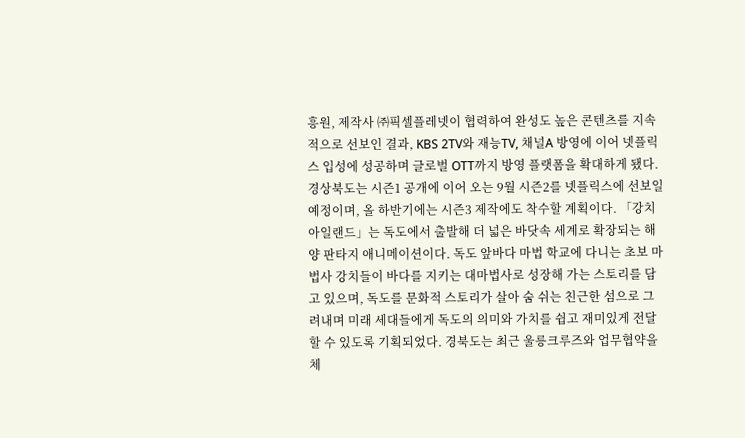흥원, 제작사 ㈜픽셀플레넷이 협력하여 완성도 높은 콘텐츠를 지속적으로 선보인 결과, KBS 2TV와 재능TV, 채널A 방영에 이어 넷플릭스 입성에 성공하며 글로벌 OTT까지 방영 플랫폼을 확대하게 됐다. 경상북도는 시즌1 공개에 이어 오는 9월 시즌2를 넷플릭스에 선보일 예정이며, 올 하반기에는 시즌3 제작에도 착수할 계획이다. 「강치 아일랜드」는 독도에서 출발해 더 넓은 바닷속 세계로 확장되는 해양 판타지 애니메이션이다. 독도 앞바다 마법 학교에 다니는 초보 마법사 강치들이 바다를 지키는 대마법사로 성장해 가는 스토리를 담고 있으며, 독도를 문화적 스토리가 살아 숨 쉬는 친근한 섬으로 그려내며 미래 세대들에게 독도의 의미와 가치를 쉽고 재미있게 전달할 수 있도록 기획되었다. 경북도는 최근 울릉크루즈와 업무협약을 체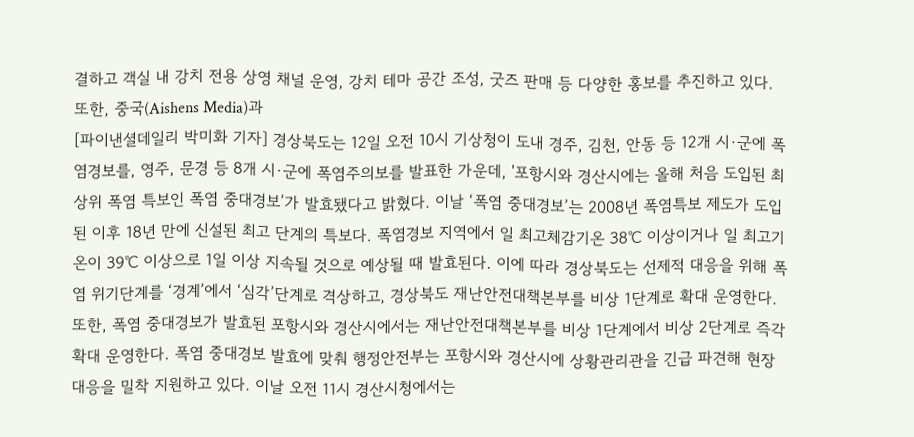결하고 객실 내 강치 전용 상영 채널 운영, 강치 테마 공간 조성, 굿즈 판매 등 다양한 홍보를 추진하고 있다. 또한, 중국(Aishens Media)과
[파이낸셜데일리 박미화 기자] 경상북도는 12일 오전 10시 기상청이 도내 경주, 김천, 안동 등 12개 시·군에 폭염경보를, 영주, 문경 등 8개 시·군에 폭염주의보를 발표한 가운데, '포항시와 경산시에는 올해 처음 도입된 최상위 폭염 특보인 폭염 중대경보’가 발효됐다고 밝혔다. 이날 ‘폭염 중대경보’는 2008년 폭염특보 제도가 도입된 이후 18년 만에 신설된 최고 단계의 특보다. 폭염경보 지역에서 일 최고체감기온 38℃ 이상이거나 일 최고기온이 39℃ 이상으로 1일 이상 지속될 것으로 예상될 때 발효된다. 이에 따라 경상북도는 선제적 대응을 위해 폭염 위기단계를 ‘경계’에서 ‘심각’단계로 격상하고, 경상북도 재난안전대책본부를 비상 1단계로 확대 운영한다. 또한, 폭염 중대경보가 발효된 포항시와 경산시에서는 재난안전대책본부를 비상 1단계에서 비상 2단계로 즉각 확대 운영한다. 폭염 중대경보 발효에 맞춰 행정안전부는 포항시와 경산시에 상황관리관을 긴급 파견해 현장 대응을 밀착 지원하고 있다. 이날 오전 11시 경산시청에서는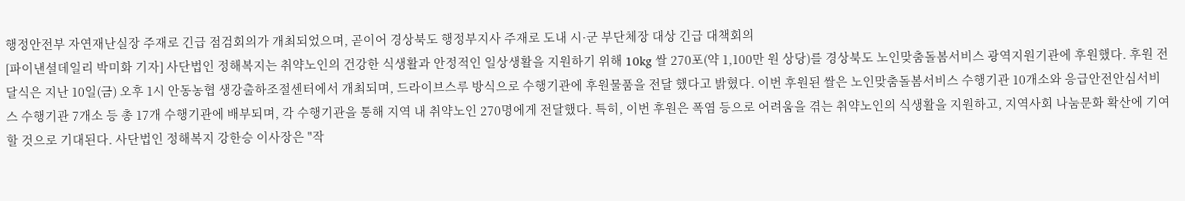행정안전부 자연재난실장 주재로 긴급 점검회의가 개최되었으며, 곧이어 경상북도 행정부지사 주재로 도내 시·군 부단체장 대상 긴급 대책회의
[파이낸셜데일리 박미화 기자] 사단법인 정해복지는 취약노인의 건강한 식생활과 안정적인 일상생활을 지원하기 위해 10kg 쌀 270포(약 1,100만 원 상당)를 경상북도 노인맞춤돌봄서비스 광역지원기관에 후원했다. 후원 전달식은 지난 10일(금) 오후 1시 안동농협 생강출하조절센터에서 개최되며, 드라이브스루 방식으로 수행기관에 후원물품을 전달 했다고 밝혔다. 이번 후원된 쌀은 노인맞춤돌봄서비스 수행기관 10개소와 응급안전안심서비스 수행기관 7개소 등 총 17개 수행기관에 배부되며, 각 수행기관을 통해 지역 내 취약노인 270명에게 전달했다. 특히, 이번 후원은 폭염 등으로 어려움을 겪는 취약노인의 식생활을 지원하고, 지역사회 나눔문화 확산에 기여 할 것으로 기대된다. 사단법인 정해복지 강한승 이사장은 "작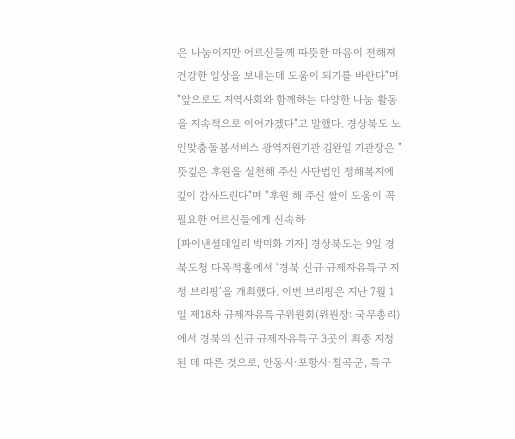은 나눔이지만 어르신들께 따뜻한 마음이 전해져 건강한 일상을 보내는데 도움이 되기를 바란다"며 "앞으로도 지역사회와 함께하는 다양한 나눔 활동을 지속적으로 이어가겠다"고 말했다. 경상북도 노인맞춤돌봄서비스 광역지원기관 김완일 기관장은 "뜻깊은 후원을 실천해 주신 사단법인 정해복지에 깊이 감사드린다"며 "후원 해 주신 쌀이 도움이 꼭 필요한 어르신들에게 신속하
[파이낸셜데일리 박미화 기자] 경상북도는 9일 경북도청 다목적홀에서 ‘경북 신규 규제자유특구 지정 브리핑’을 개최했다. 이번 브리핑은 지난 7월 1일 제18차 규제자유특구위원회(위원장: 국무총리)에서 경북의 신규 규제자유특구 3곳이 최종 지정된 데 따른 것으로, 안동시·포항시·칠곡군, 특구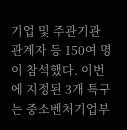기업 및 주관기관 관계자 등 150여 명이 참석했다. 이번에 지정된 3개 특구는 중소벤처기업부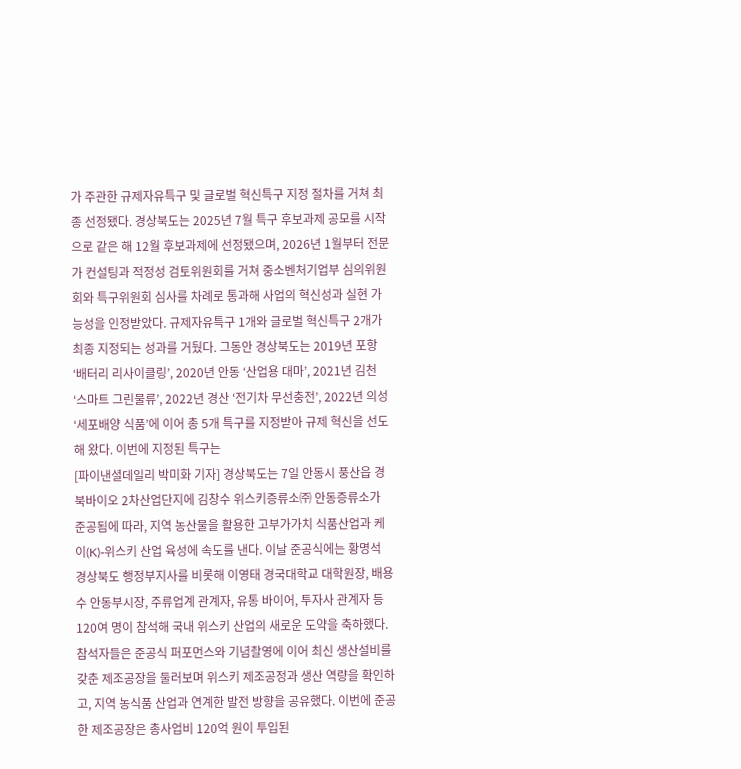가 주관한 규제자유특구 및 글로벌 혁신특구 지정 절차를 거쳐 최종 선정됐다. 경상북도는 2025년 7월 특구 후보과제 공모를 시작으로 같은 해 12월 후보과제에 선정됐으며, 2026년 1월부터 전문가 컨설팅과 적정성 검토위원회를 거쳐 중소벤처기업부 심의위원회와 특구위원회 심사를 차례로 통과해 사업의 혁신성과 실현 가능성을 인정받았다. 규제자유특구 1개와 글로벌 혁신특구 2개가 최종 지정되는 성과를 거뒀다. 그동안 경상북도는 2019년 포항 ‘배터리 리사이클링’, 2020년 안동 ‘산업용 대마’, 2021년 김천 ‘스마트 그린물류’, 2022년 경산 ‘전기차 무선충전’, 2022년 의성 ‘세포배양 식품’에 이어 총 5개 특구를 지정받아 규제 혁신을 선도해 왔다. 이번에 지정된 특구는
[파이낸셜데일리 박미화 기자] 경상북도는 7일 안동시 풍산읍 경북바이오 2차산업단지에 김창수 위스키증류소㈜ 안동증류소가 준공됨에 따라, 지역 농산물을 활용한 고부가가치 식품산업과 케이(K)-위스키 산업 육성에 속도를 낸다. 이날 준공식에는 황명석 경상북도 행정부지사를 비롯해 이영태 경국대학교 대학원장, 배용수 안동부시장, 주류업계 관계자, 유통 바이어, 투자사 관계자 등 120여 명이 참석해 국내 위스키 산업의 새로운 도약을 축하했다. 참석자들은 준공식 퍼포먼스와 기념촬영에 이어 최신 생산설비를 갖춘 제조공장을 둘러보며 위스키 제조공정과 생산 역량을 확인하고, 지역 농식품 산업과 연계한 발전 방향을 공유했다. 이번에 준공한 제조공장은 총사업비 120억 원이 투입된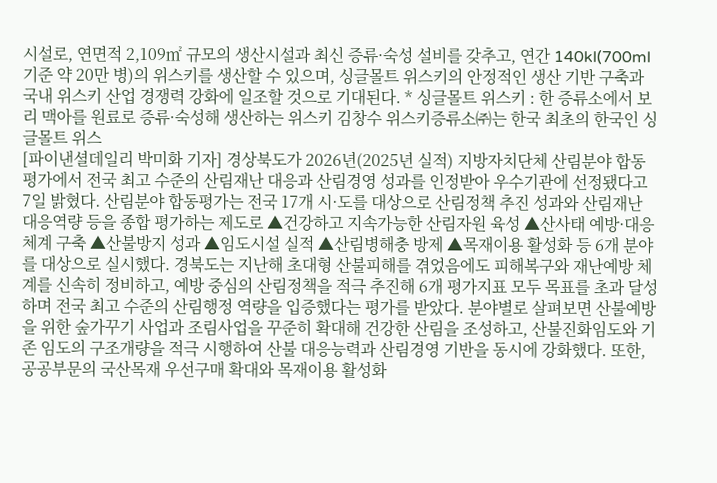시설로, 연면적 2,109㎡ 규모의 생산시설과 최신 증류·숙성 설비를 갖추고, 연간 140kl(700ml 기준 약 20만 병)의 위스키를 생산할 수 있으며, 싱글몰트 위스키의 안정적인 생산 기반 구축과 국내 위스키 산업 경쟁력 강화에 일조할 것으로 기대된다. * 싱글몰트 위스키 : 한 증류소에서 보리 맥아를 원료로 증류·숙성해 생산하는 위스키 김창수 위스키증류소㈜는 한국 최초의 한국인 싱글몰트 위스
[파이낸셜데일리 박미화 기자] 경상북도가 2026년(2025년 실적) 지방자치단체 산림분야 합동평가에서 전국 최고 수준의 산림재난 대응과 산림경영 성과를 인정받아 우수기관에 선정됐다고 7일 밝혔다. 산림분야 합동평가는 전국 17개 시·도를 대상으로 산림정책 추진 성과와 산림재난 대응역량 등을 종합 평가하는 제도로 ▲건강하고 지속가능한 산림자원 육성 ▲산사태 예방·대응체계 구축 ▲산불방지 성과 ▲임도시설 실적 ▲산림병해충 방제 ▲목재이용 활성화 등 6개 분야를 대상으로 실시했다. 경북도는 지난해 초대형 산불피해를 겪었음에도 피해복구와 재난예방 체계를 신속히 정비하고, 예방 중심의 산림정책을 적극 추진해 6개 평가지표 모두 목표를 초과 달성하며 전국 최고 수준의 산림행정 역량을 입증했다는 평가를 받았다. 분야별로 살펴보면 산불예방을 위한 숲가꾸기 사업과 조림사업을 꾸준히 확대해 건강한 산림을 조성하고, 산불진화임도와 기존 임도의 구조개량을 적극 시행하여 산불 대응능력과 산림경영 기반을 동시에 강화했다. 또한, 공공부문의 국산목재 우선구매 확대와 목재이용 활성화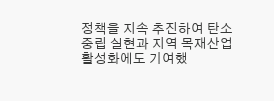정책을 지속 추진하여 탄소중립 실현과 지역 목재산업 활성화에도 기여했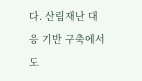다. 산림재난 대응 기반 구축에서도